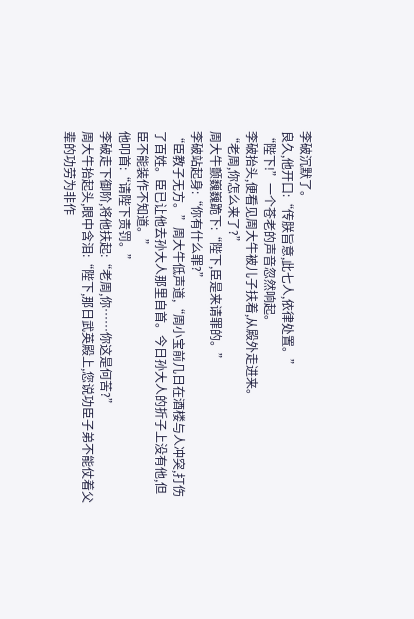李破沉默了。
良久,他开口:“传朕旨意,此七人,依律处置。”
“陛下!”一个苍老的声音忽然响起。
李破抬头,便看见周大牛被儿子扶着,从殿外走进来。
“老周,你怎么来了?”
周大牛颤巍巍跪下:“陛下,臣是来请罪的。”
李破站起身:“你有什么罪?”
“臣教子无方。”周大牛低声道,“周小宝前几日在酒楼与人冲突,打伤了百姓。臣已让他去孙大人那里自首。今日孙大人的折子上没有他,但臣不能装作不知道。”
他叩首:“请陛下责罚。”
李破走下御阶,将他扶起:“老周,你……你这是何苦?”
周大牛抬起头,眼中含泪:“陛下,那日武英殿上,您说功臣子弟不能仗着父辈的功劳为非作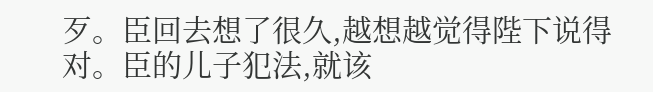歹。臣回去想了很久,越想越觉得陛下说得对。臣的儿子犯法,就该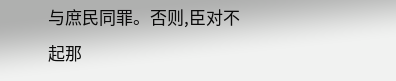与庶民同罪。否则,臣对不起那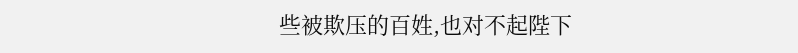些被欺压的百姓,也对不起陛下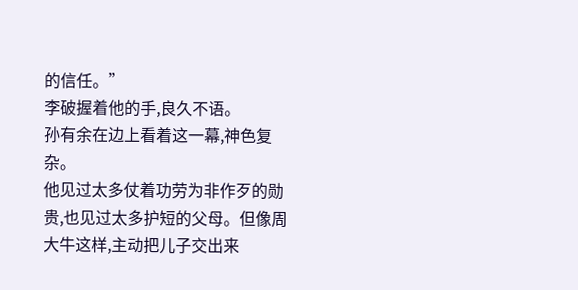的信任。”
李破握着他的手,良久不语。
孙有余在边上看着这一幕,神色复杂。
他见过太多仗着功劳为非作歹的勋贵,也见过太多护短的父母。但像周大牛这样,主动把儿子交出来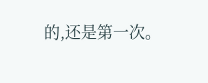的,还是第一次。